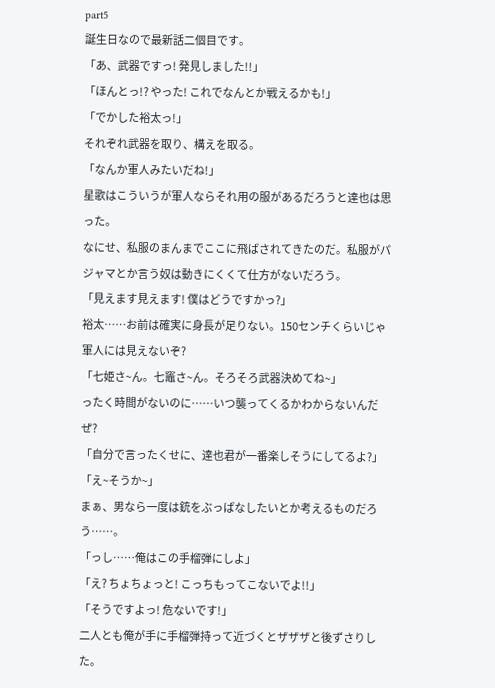part5
誕生日なので最新話二個目です。
「あ、武器ですっ! 発見しました!!」
「ほんとっ!? やった! これでなんとか戦えるかも!」
「でかした裕太っ!」
それぞれ武器を取り、構えを取る。
「なんか軍人みたいだね!」
星歌はこういうが軍人ならそれ用の服があるだろうと達也は思った。
なにせ、私服のまんまでここに飛ばされてきたのだ。私服がパジャマとか言う奴は動きにくくて仕方がないだろう。
「見えます見えます! 僕はどうですかっ?」
裕太……お前は確実に身長が足りない。150センチくらいじゃ軍人には見えないぞ?
「七姫さ~ん。七竈さ~ん。そろそろ武器決めてね~」
ったく時間がないのに……いつ襲ってくるかわからないんだぜ?
「自分で言ったくせに、達也君が一番楽しそうにしてるよ?」
「え~そうか~」
まぁ、男なら一度は銃をぶっぱなしたいとか考えるものだろう……。
「っし……俺はこの手榴弾にしよ」
「え? ちょちょっと! こっちもってこないでよ!!」
「そうですよっ! 危ないです!」
二人とも俺が手に手榴弾持って近づくとザザザと後ずさりした。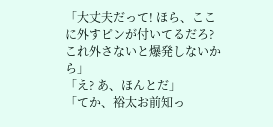「大丈夫だって! ほら、ここに外すピンが付いてるだろ? これ外さないと爆発しないから」
「え? あ、ほんとだ」
「てか、裕太お前知っ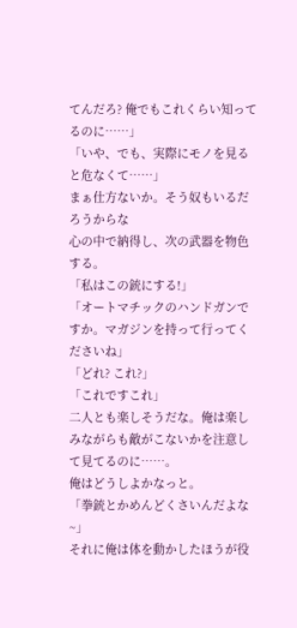てんだろ? 俺でもこれくらい知ってるのに……」
「いや、でも、実際にモノを見ると危なくて……」
まぁ仕方ないか。そう奴もいるだろうからな
心の中で納得し、次の武器を物色する。
「私はこの銃にする!」
「オートマチックのハンドガンですか。マガジンを持って行ってくださいね」
「どれ? これ?」
「これですこれ」
二人とも楽しそうだな。俺は楽しみながらも敵がこないかを注意して見てるのに……。
俺はどうしよかなっと。
「拳銃とかめんどくさいんだよな~」
それに俺は体を動かしたほうが役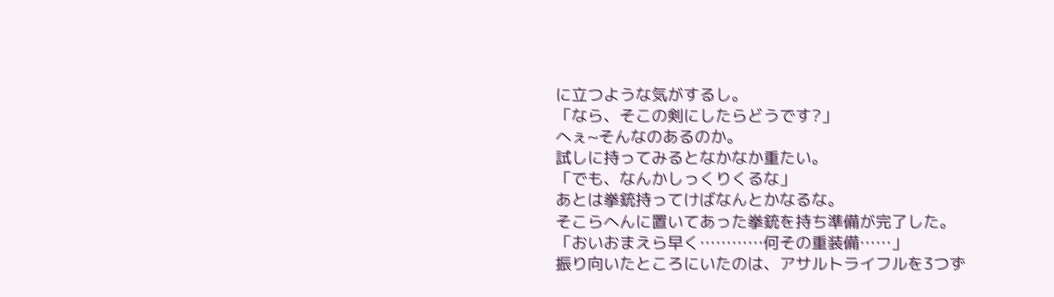に立つような気がするし。
「なら、そこの剣にしたらどうです?」
へぇ~そんなのあるのか。
試しに持ってみるとなかなか重たい。
「でも、なんかしっくりくるな」
あとは拳銃持ってけばなんとかなるな。
そこらへんに置いてあった拳銃を持ち準備が完了した。
「おいおまえら早く…………何その重装備……」
振り向いたところにいたのは、アサルトライフルを3つず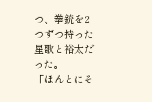つ、拳銃を2つずつ持った星歌と裕太だった。
「ほんとにそ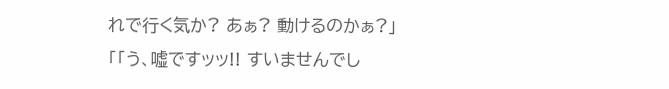れで行く気か? あぁ? 動けるのかぁ?」
「「う、嘘ですッッ!! すいませんでし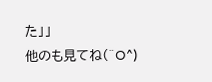た」」
他のも見てね(^O^)